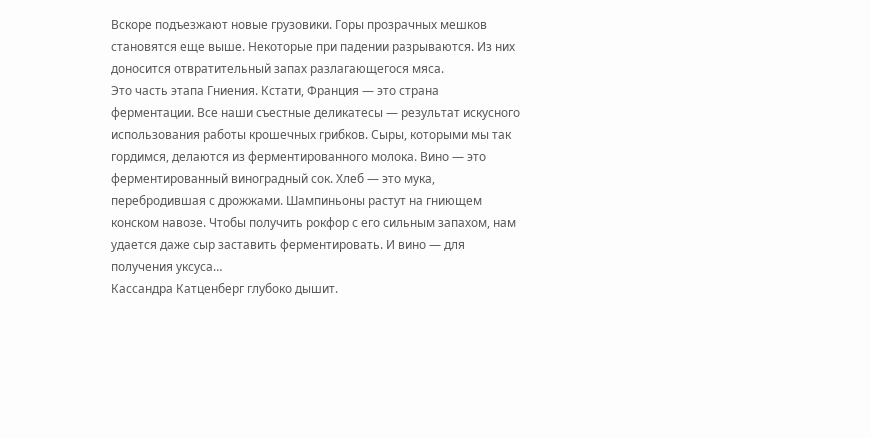Вскоре подъезжают новые грузовики. Горы прозрачных мешков становятся еще выше. Некоторые при падении разрываются. Из них доносится отвратительный запах разлагающегося мяса.
Это часть этапа Гниения. Кстати, Франция — это страна ферментации. Все наши съестные деликатесы — результат искусного использования работы крошечных грибков. Сыры, которыми мы так гордимся, делаются из ферментированного молока. Вино — это ферментированный виноградный сок. Хлеб — это мука, перебродившая с дрожжами. Шампиньоны растут на гниющем конском навозе. Чтобы получить рокфор с его сильным запахом, нам удается даже сыр заставить ферментировать. И вино — для получения уксуса…
Кассандра Катценберг глубоко дышит.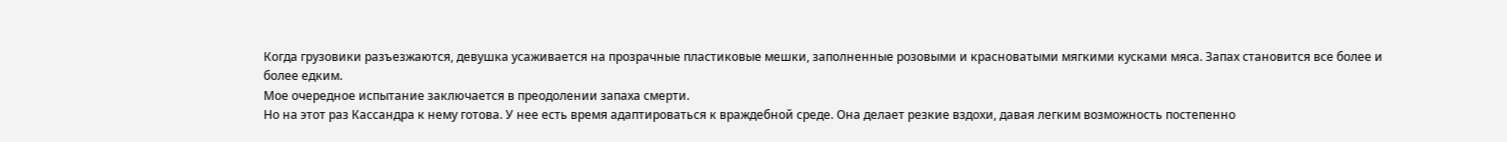Когда грузовики разъезжаются, девушка усаживается на прозрачные пластиковые мешки, заполненные розовыми и красноватыми мягкими кусками мяса. Запах становится все более и более едким.
Мое очередное испытание заключается в преодолении запаха смерти.
Но на этот раз Кассандра к нему готова. У нее есть время адаптироваться к враждебной среде. Она делает резкие вздохи, давая легким возможность постепенно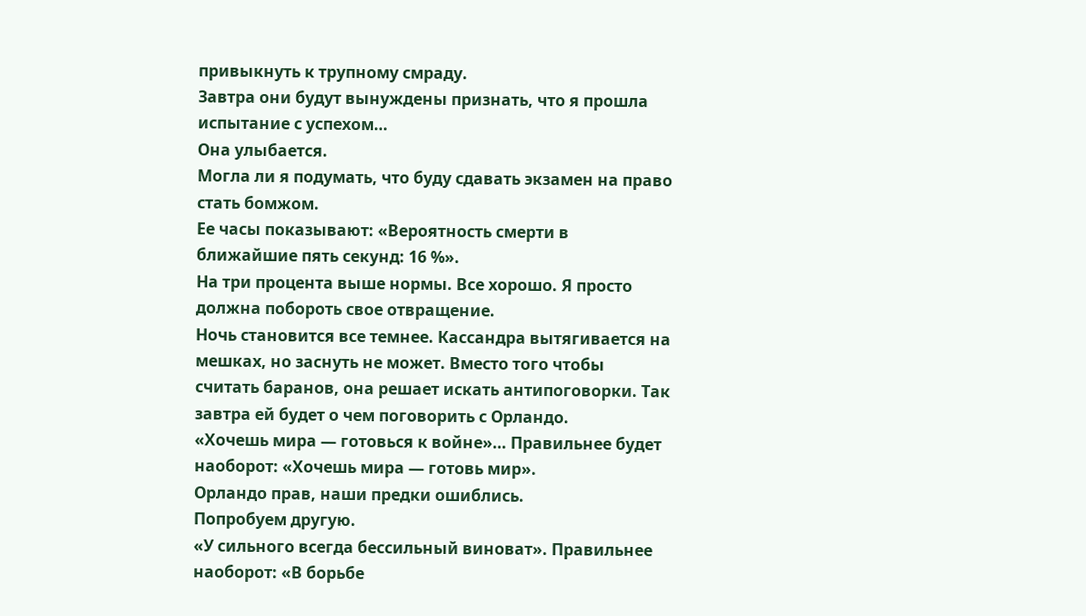привыкнуть к трупному смраду.
Завтра они будут вынуждены признать, что я прошла испытание с успехом…
Она улыбается.
Могла ли я подумать, что буду сдавать экзамен на право стать бомжом.
Ее часы показывают: «Вероятность смерти в ближайшие пять секунд: 16 %».
На три процента выше нормы. Все хорошо. Я просто должна побороть свое отвращение.
Ночь становится все темнее. Кассандра вытягивается на мешках, но заснуть не может. Вместо того чтобы считать баранов, она решает искать антипоговорки. Так завтра ей будет о чем поговорить с Орландо.
«Хочешь мира — готовься к войне»… Правильнее будет наоборот: «Хочешь мира — готовь мир».
Орландо прав, наши предки ошиблись.
Попробуем другую.
«У сильного всегда бессильный виноват». Правильнее наоборот: «В борьбе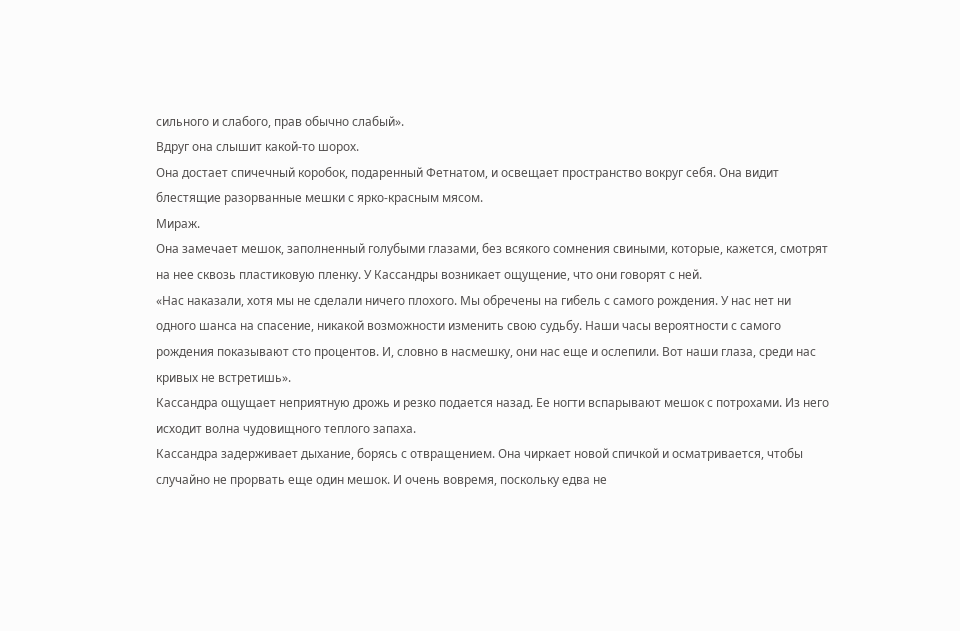сильного и слабого, прав обычно слабый».
Вдруг она слышит какой-то шорох.
Она достает спичечный коробок, подаренный Фетнатом, и освещает пространство вокруг себя. Она видит блестящие разорванные мешки с ярко-красным мясом.
Мираж.
Она замечает мешок, заполненный голубыми глазами, без всякого сомнения свиными, которые, кажется, смотрят на нее сквозь пластиковую пленку. У Кассандры возникает ощущение, что они говорят с ней.
«Нас наказали, хотя мы не сделали ничего плохого. Мы обречены на гибель с самого рождения. У нас нет ни одного шанса на спасение, никакой возможности изменить свою судьбу. Наши часы вероятности с самого рождения показывают сто процентов. И, словно в насмешку, они нас еще и ослепили. Вот наши глаза, среди нас кривых не встретишь».
Кассандра ощущает неприятную дрожь и резко подается назад. Ее ногти вспарывают мешок с потрохами. Из него исходит волна чудовищного теплого запаха.
Кассандра задерживает дыхание, борясь с отвращением. Она чиркает новой спичкой и осматривается, чтобы случайно не прорвать еще один мешок. И очень вовремя, поскольку едва не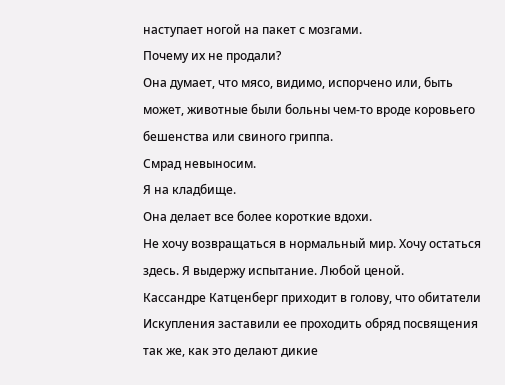наступает ногой на пакет с мозгами.
Почему их не продали?
Она думает, что мясо, видимо, испорчено или, быть может, животные были больны чем-то вроде коровьего бешенства или свиного гриппа.
Смрад невыносим.
Я на кладбище.
Она делает все более короткие вдохи.
Не хочу возвращаться в нормальный мир. Хочу остаться здесь. Я выдержу испытание. Любой ценой.
Кассандре Катценберг приходит в голову, что обитатели Искупления заставили ее проходить обряд посвящения так же, как это делают дикие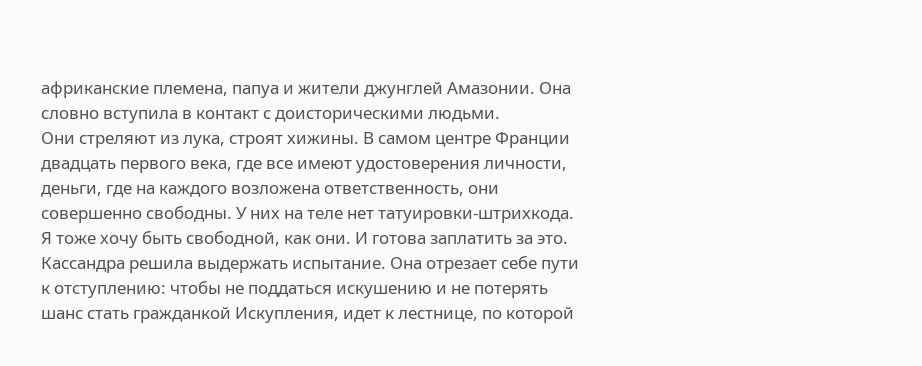африканские племена, папуа и жители джунглей Амазонии. Она словно вступила в контакт с доисторическими людьми.
Они стреляют из лука, строят хижины. В самом центре Франции двадцать первого века, где все имеют удостоверения личности, деньги, где на каждого возложена ответственность, они совершенно свободны. У них на теле нет татуировки-штрихкода.
Я тоже хочу быть свободной, как они. И готова заплатить за это.
Кассандра решила выдержать испытание. Она отрезает себе пути к отступлению: чтобы не поддаться искушению и не потерять шанс стать гражданкой Искупления, идет к лестнице, по которой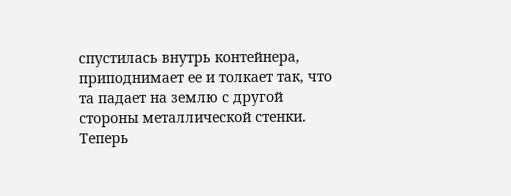спустилась внутрь контейнера, приподнимает ее и толкает так, что та падает на землю с другой стороны металлической стенки. Теперь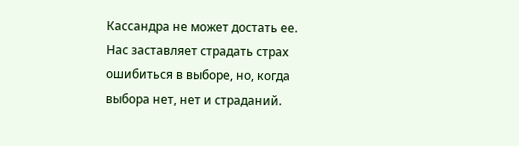Кассандра не может достать ее.
Нас заставляет страдать страх ошибиться в выборе, но, когда выбора нет, нет и страданий.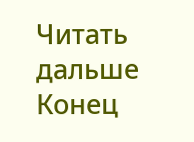Читать дальше
Конец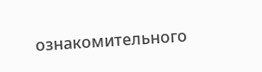ознакомительного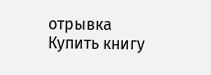отрывка
Купить книгу